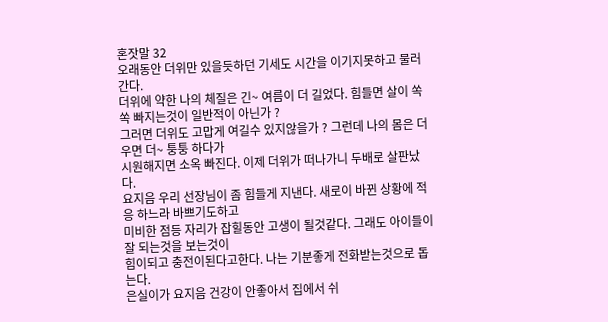혼잣말 32
오래동안 더위만 있을듯하던 기세도 시간을 이기지못하고 물러간다.
더위에 약한 나의 체질은 긴~ 여름이 더 길었다. 힘들면 살이 쏙쏙 빠지는것이 일반적이 아닌가 ?
그러면 더위도 고맙게 여길수 있지않을가 ? 그런데 나의 몸은 더우면 더~ 퉁퉁 하다가
시원해지면 소옥 빠진다. 이제 더위가 떠나가니 두배로 살판났다.
요지음 우리 선장님이 좀 힘들게 지낸다. 새로이 바뀐 상황에 적응 하느라 바쁘기도하고
미비한 점등 자리가 잡힐동안 고생이 될것같다. 그래도 아이들이 잘 되는것을 보는것이
힘이되고 충전이된다고한다. 나는 기분좋게 전화받는것으로 돕는다.
은실이가 요지음 건강이 안좋아서 집에서 쉬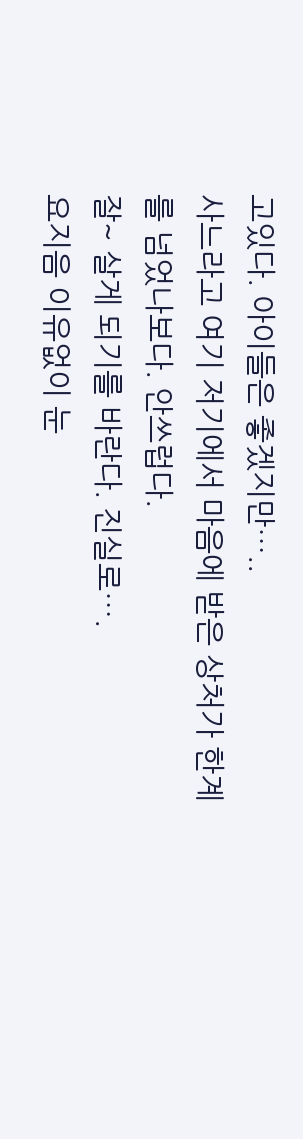고있다. 아이들은 좋겠지만…..
사느라고 여기 저기에서 마음에 받은 상처가 한계를 넘었나보다. 안쓰럽다.
잘~ 살게 되기를 바란다. 진실로….
요지음 이유없이 눈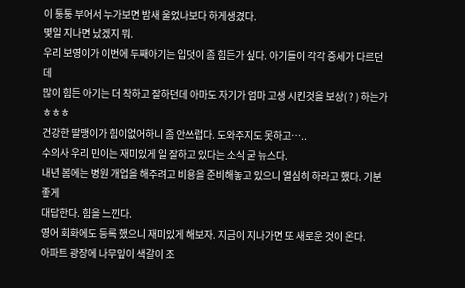이 퉁퉁 부어서 누가보면 밤새 울었나보다 하게생겼다.
몇일 지나면 났겠지 뭐.
우리 보영이가 이번에 두째아기는 입덧이 좀 힘든가 싶다. 아기들이 각각 증세가 다르던데
많이 힘든 아기는 더 착하고 잘하던데 아마도 자기가 엄마 고생 시킨것을 보상( ? ) 하는가 ㅎㅎㅎ
건강한 딸맹이가 힘이없어하니 좀 안쓰럽다. 도와주지도 못하고…..
수의사 우리 민이는 재미있게 일 잘하고 있다는 소식 굳 뉴스다.
내년 봄에는 병원 개업을 해주려고 비용을 준비해놓고 있으니 열심히 하라고 했다. 기분좋게
대답한다. 힘을 느낀다.
영어 회화에도 등록 했으니 재미있게 해보자. 지금이 지나가면 또 새로운 것이 온다.
아파트 광장에 나무잎이 색갈이 조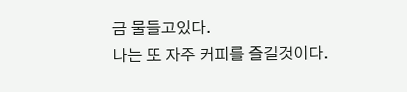금 물들고있다.
나는 또 자주 커피를 즐길것이다.